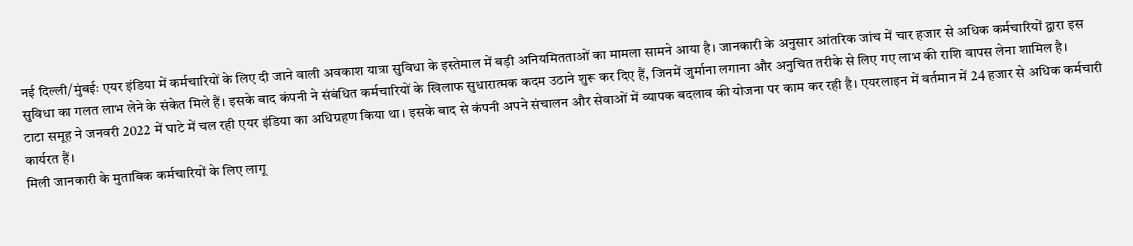नई दिल्ली/मुंबईः एयर इंडिया में कर्मचारियों के लिए दी जाने वाली अवकाश यात्रा सुविधा के इस्तेमाल में बड़ी अनियमितताओं का मामला सामने आया है। जानकारी के अनुसार आंतरिक जांच में चार हजार से अधिक कर्मचारियों द्वारा इस सुविधा का गलत लाभ लेने के संकेत मिले हैं। इसके बाद कंपनी ने संबंधित कर्मचारियों के खिलाफ सुधारात्मक कदम उठाने शुरू कर दिए हैं, जिनमें जुर्माना लगाना और अनुचित तरीके से लिए गए लाभ की राशि वापस लेना शामिल है।
टाटा समूह ने जनवरी 2022 में घाटे में चल रही एयर इंडिया का अधिग्रहण किया था। इसके बाद से कंपनी अपने संचालन और सेवाओं में व्यापक बदलाव की योजना पर काम कर रही है। एयरलाइन में वर्तमान में 24 हजार से अधिक कर्मचारी कार्यरत हैं।
मिली जानकारी के मुताबिक कर्मचारियों के लिए लागू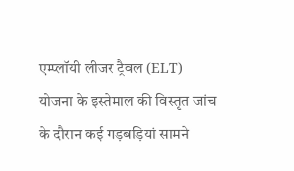एम्प्लॉयी लीजर ट्रैवल (ELT) योजना के इस्तेमाल की विस्तृत जांच के दौरान कई गड़बड़ियां सामने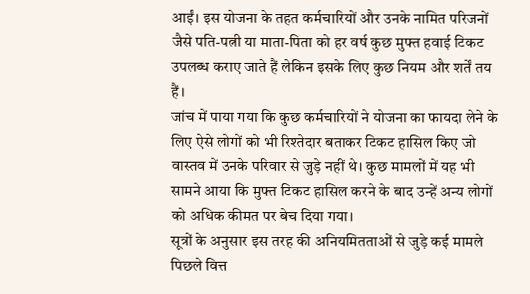आईं। इस योजना के तहत कर्मचारियों और उनके नामित परिजनों जैसे पति-पत्नी या माता-पिता को हर वर्ष कुछ मुफ्त हवाई टिकट उपलब्ध कराए जाते हैं लेकिन इसके लिए कुछ नियम और शर्तें तय हैं।
जांच में पाया गया कि कुछ कर्मचारियों ने योजना का फायदा लेने के लिए ऐसे लोगों को भी रिश्तेदार बताकर टिकट हासिल किए जो वास्तव में उनके परिवार से जुड़े नहीं थे। कुछ मामलों में यह भी सामने आया कि मुफ्त टिकट हासिल करने के बाद उन्हें अन्य लोगों को अधिक कीमत पर बेच दिया गया।
सूत्रों के अनुसार इस तरह की अनियमितताओं से जुड़े कई मामले पिछले वित्त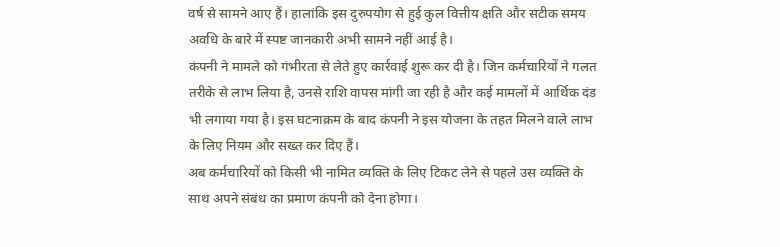वर्ष से सामने आए हैं। हालांकि इस दुरुपयोग से हुई कुल वित्तीय क्षति और सटीक समय अवधि के बारे में स्पष्ट जानकारी अभी सामने नहीं आई है।
कंपनी ने मामले को गंभीरता से लेते हुए कार्रवाई शुरू कर दी है। जिन कर्मचारियों ने गलत तरीके से लाभ लिया है, उनसे राशि वापस मांगी जा रही है और कई मामलों में आर्थिक दंड भी लगाया गया है। इस घटनाक्रम के बाद कंपनी ने इस योजना के तहत मिलने वाले लाभ के लिए नियम और सख्त कर दिए हैं।
अब कर्मचारियों को किसी भी नामित व्यक्ति के लिए टिकट लेने से पहले उस व्यक्ति के साथ अपने संबंध का प्रमाण कंपनी को देना होगा।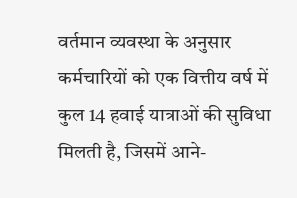वर्तमान व्यवस्था के अनुसार कर्मचारियों को एक वित्तीय वर्ष में कुल 14 हवाई यात्राओं की सुविधा मिलती है, जिसमें आने-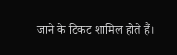जाने के टिकट शामिल होते हैं।